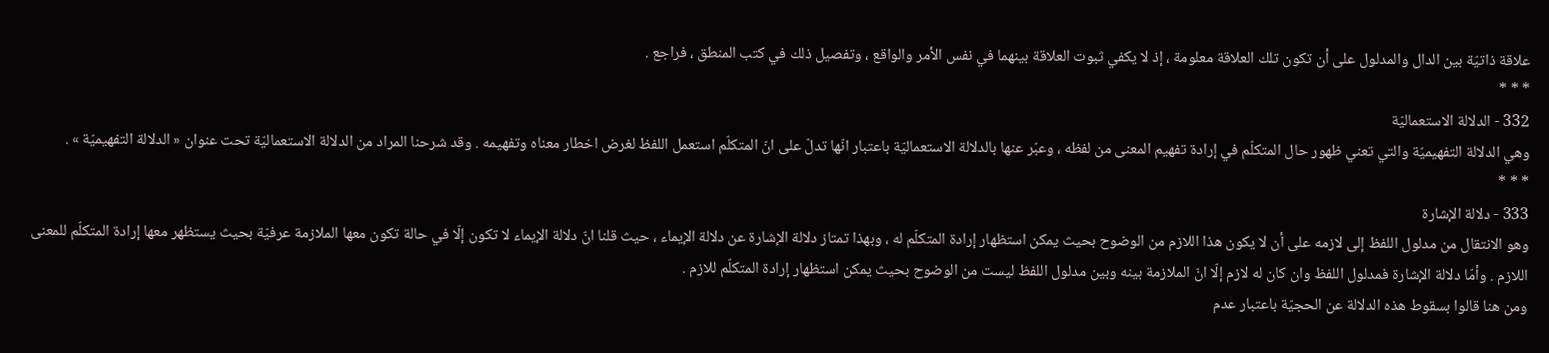علاقة ذاتيّة بين الدال والمدلول على أن تكون تلك العلاقة معلومة ، إذ لا يكفي ثبوت العلاقة بينهما في نفس الأمر والواقع ، وتفصيل ذلك في كتب المنطق ، فراجع .
* * *
332 - الدلالة الاستعماليّة
وهي الدلالة التفهيميّة والتي تعني ظهور حال المتكلّم في إرادة تفهيم المعنى من لفظه ، وعبّر عنها بالدلالة الاستعماليّة باعتبار انّها تدلّ على انّ المتكلّم استعمل اللفظ لغرض اخطار معناه وتفهيمه . وقد شرحنا المراد من الدلالة الاستعماليّة تحت عنوان « الدلالة التفهيميّة » .
* * *
333 - دلالة الإشارة
وهو الانتقال من مدلول اللفظ إلى لازمه على أن لا يكون هذا اللازم من الوضوح بحيث يمكن استظهار إرادة المتكلّم له ، وبهذا تمتاز دلالة الإشارة عن دلالة الإيماء ، حيث قلنا انّ دلالة الإيماء لا تكون إلّا في حالة تكون معها الملازمة عرفيّة بحيث يستظهر معها إرادة المتكلّم للمعنى اللازم . وأمّا دلالة الإشارة فمدلول اللفظ وان كان له لازم إلّا انّ الملازمة بينه وبين مدلول اللفظ ليست من الوضوح بحيث يمكن استظهار إرادة المتكلّم للازم .
ومن هنا قالوا بسقوط هذه الدلالة عن الحجيّة باعتبار عدم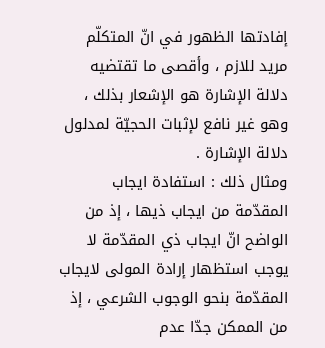إفادتها الظهور في انّ المتكلّم مريد للازم ، وأقصى ما تقتضيه دلالة الإشارة هو الإشعار بذلك ، وهو غير نافع لإثبات الحجيّة لمدلول دلالة الإشارة .
ومثال ذلك : استفادة ايجاب المقدّمة من ايجاب ذيها ، إذ من الواضح انّ ايجاب ذي المقدّمة لا يوجب استظهار إرادة المولى لايجاب المقدّمة بنحو الوجوب الشرعي ، إذ من الممكن جدّا عدم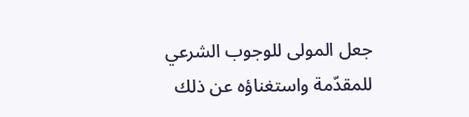جعل المولى للوجوب الشرعي للمقدّمة واستغناؤه عن ذلك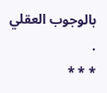بالوجوب العقلي .
* * *